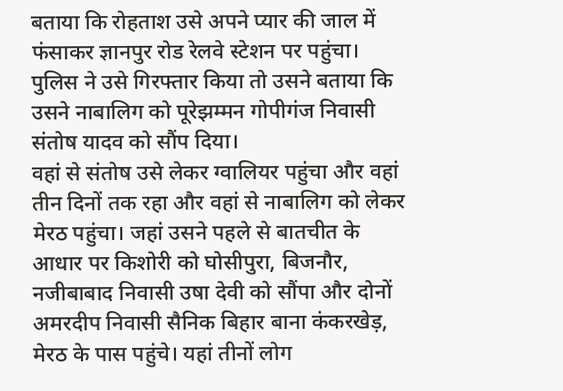बताया कि रोहताश उसे अपने प्यार की जाल में फंसाकर ज्ञानपुर रोड रेलवे स्टेशन पर पहुंचा। पुलिस ने उसे गिरफ्तार किया तो उसने बताया कि उसने नाबालिग को पूरेझम्मन गोपीगंज निवासी संतोष यादव को सौंप दिया।
वहां से संतोष उसे लेकर ग्वालियर पहुंचा और वहां तीन दिनों तक रहा और वहां से नाबालिग को लेकर मेरठ पहुंचा। जहां उसने पहले से बातचीत के आधार पर किशोरी को घोसीपुरा, बिजनौर, नजीबाबाद निवासी उषा देवी को सौंपा और दोनों अमरदीप निवासी सैनिक बिहार बाना कंकरखेड़, मेरठ के पास पहुंचे। यहां तीनों लोग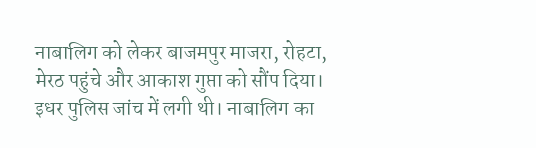नाबालिग को लेकर बाजमपुर माजरा, रोहटा, मेरठ पहुंचे और आकाश गुप्ता को सौंप दिया।
इधर पुलिस जांच में लगी थी। नाबालिग का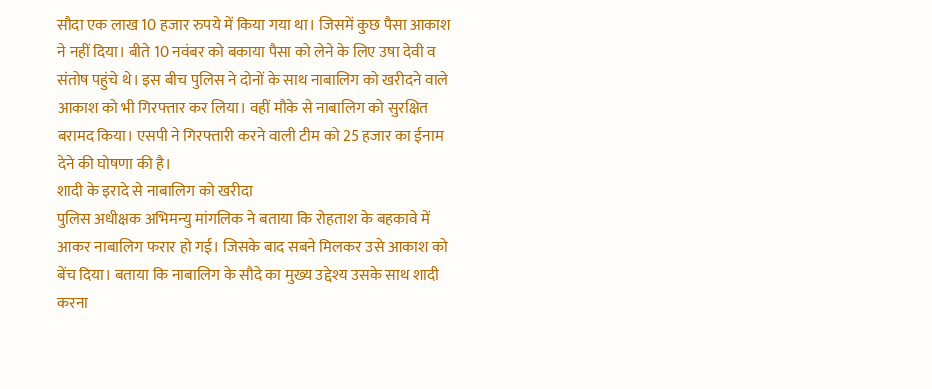सौदा एक लाख 10 हजार रुपये में किया गया था। जिसमें कुछ पैसा आकाश ने नहीं दिया। बीते 10 नवंबर को बकाया पैसा को लेने के लिए उषा देवी व संतोष पहुंचे थे। इस बीच पुलिस ने दोनों के साथ नाबालिग को खरीदने वाले आकाश को भी गिरफ्तार कर लिया। वहीं मौके से नाबालिग को सुरक्षित बरामद किया। एसपी ने गिरफ्तारी करने वाली टीम को 25 हजार का ईनाम देने की घोषणा की है।
शादी के इरादे से नाबालिग को खरीदा
पुलिस अधीक्षक अभिमन्यु मांगलिक ने बताया कि रोहताश के बहकावे में आकर नाबालिग फरार हो गई। जिसके बाद सबने मिलकर उसे आकाश को बेंच दिया। बताया कि नाबालिग के सौदे का मुख्य उद्देश्य उसके साथ शादी करना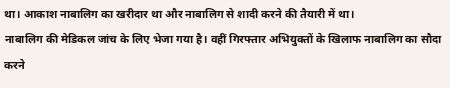था। आकाश नाबालिग का खरीदार था और नाबालिग से शादी करने की तैयारी में था।
नाबालिग की मेडिकल जांच के लिए भेजा गया है। वहीं गिरफ्तार अभियुक्तों के खिलाफ नाबालिग का सौदा करने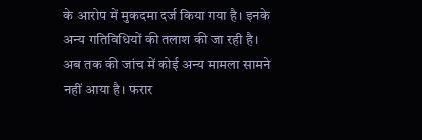के आरोप में मुकदमा दर्ज किया गया है। इनके अन्य गतिविधियों की तलाश की जा रही है। अब तक की जांच में कोई अन्य मामला सामने नहीं आया है। फरार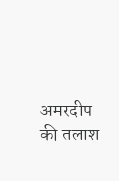अमरदीप की तलाश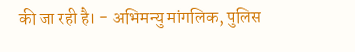की जा रही है। - अभिमन्यु मांगलिक, पुलिस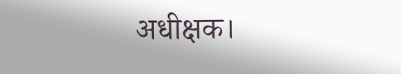अधीक्षक।